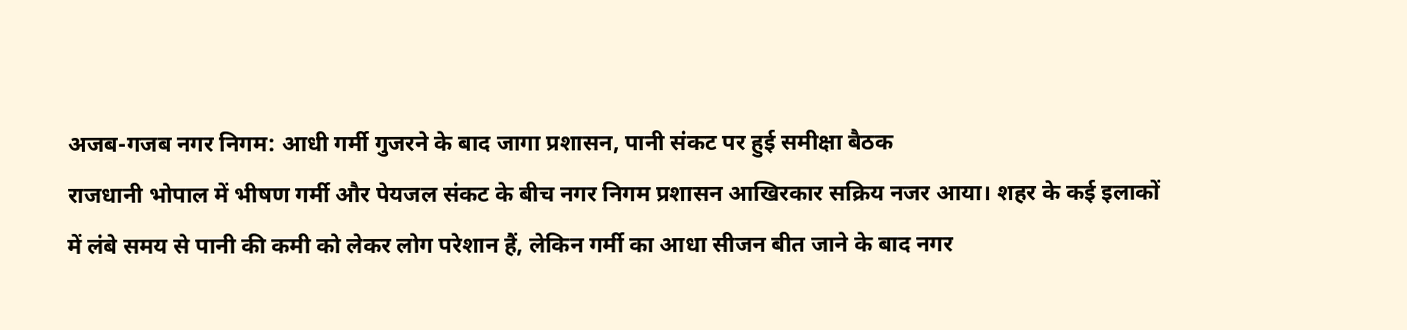अजब-गजब नगर निगम: आधी गर्मी गुजरने के बाद जागा प्रशासन, पानी संकट पर हुई समीक्षा बैठक
राजधानी भोपाल में भीषण गर्मी और पेयजल संकट के बीच नगर निगम प्रशासन आखिरकार सक्रिय नजर आया। शहर के कई इलाकों में लंबे समय से पानी की कमी को लेकर लोग परेशान हैं, लेकिन गर्मी का आधा सीजन बीत जाने के बाद नगर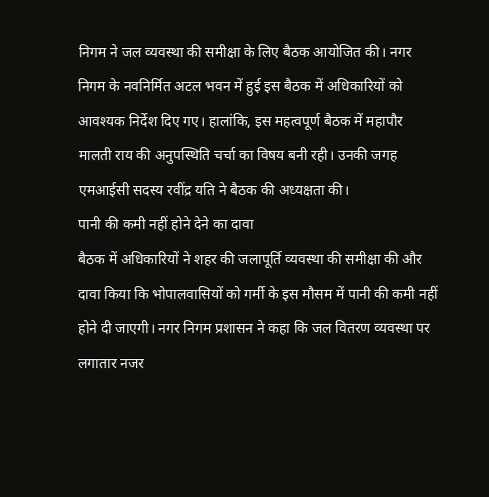निगम ने जल व्यवस्था की समीक्षा के लिए बैठक आयोजित की। नगर निगम के नवनिर्मित अटल भवन में हुई इस बैठक में अधिकारियों को आवश्यक निर्देश दिए गए। हालांकि, इस महत्वपूर्ण बैठक में महापौर मालती राय की अनुपस्थिति चर्चा का विषय बनी रही। उनकी जगह एमआईसी सदस्य रवींद्र यति ने बैठक की अध्यक्षता की।
पानी की कमी नहीं होने देने का दावा
बैठक में अधिकारियों ने शहर की जलापूर्ति व्यवस्था की समीक्षा की और दावा किया कि भोपालवासियों को गर्मी के इस मौसम में पानी की कमी नहीं होने दी जाएगी। नगर निगम प्रशासन ने कहा कि जल वितरण व्यवस्था पर लगातार नजर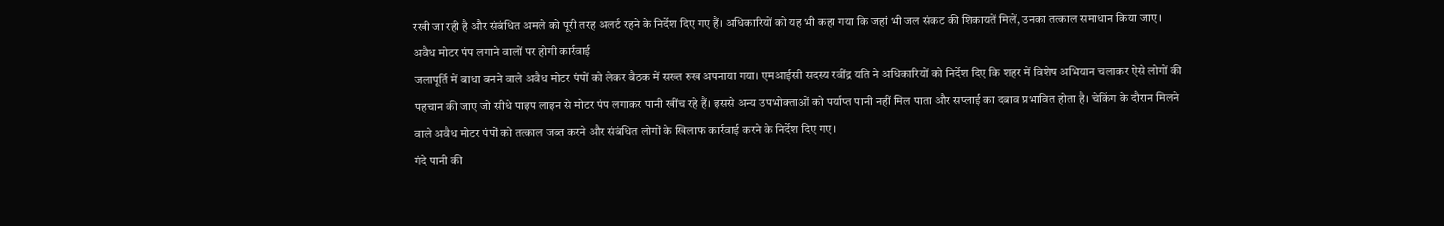रखी जा रही है और संबंधित अमले को पूरी तरह अलर्ट रहने के निर्देश दिए गए हैं। अधिकारियों को यह भी कहा गया कि जहां भी जल संकट की शिकायतें मिलें, उनका तत्काल समाधान किया जाए।
अवैध मोटर पंप लगाने वालों पर होगी कार्रवाई
जलापूर्ति में बाधा बनने वाले अवैध मोटर पंपों को लेकर बैठक में सख्त रुख अपनाया गया। एमआईसी सदस्य रवींद्र यति ने अधिकारियों को निर्देश दिए कि शहर में विशेष अभियान चलाकर ऐसे लोगों की पहचान की जाए जो सीधे पाइप लाइन से मोटर पंप लगाकर पानी खींच रहे हैं। इससे अन्य उपभोक्ताओं को पर्याप्त पानी नहीं मिल पाता और सप्लाई का दबाव प्रभावित होता है। चेकिंग के दौरान मिलने वाले अवैध मोटर पंपों को तत्काल जब्त करने और संबंधित लोगों के खिलाफ कार्रवाई करने के निर्देश दिए गए।
गंदे पानी की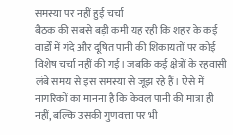समस्या पर नहीं हुई चर्चा
बैठक की सबसे बड़ी कमी यह रही कि शहर के कई वार्डों में गंदे और दूषित पानी की शिकायतों पर कोई विशेष चर्चा नहीं की गई। जबकि कई क्षेत्रों के रहवासी लंबे समय से इस समस्या से जूझ रहे हैं। ऐसे में नागरिकों का मानना है कि केवल पानी की मात्रा ही नहीं, बल्कि उसकी गुणवत्ता पर भी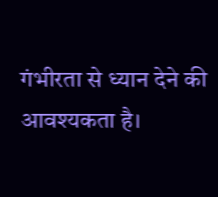गंभीरता से ध्यान देने की आवश्यकता है।